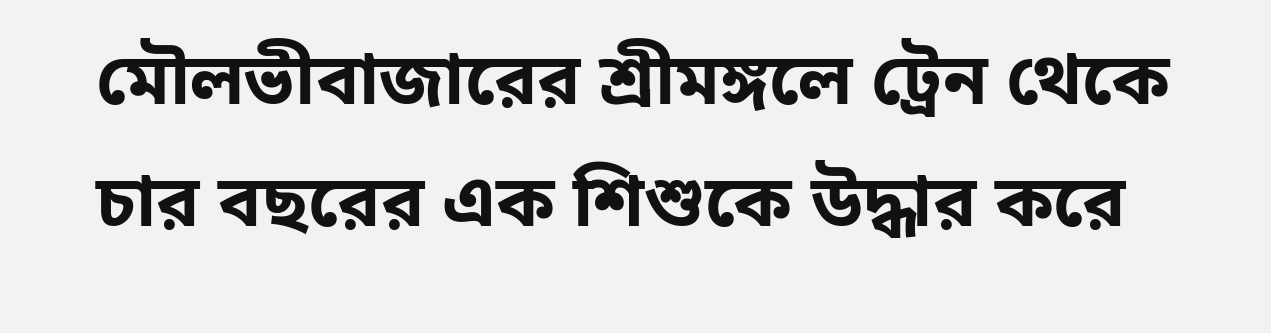মৌলভীবাজারের শ্রীমঙ্গলে ট্রেন থেকে চার বছরের এক শিশুকে উদ্ধার করে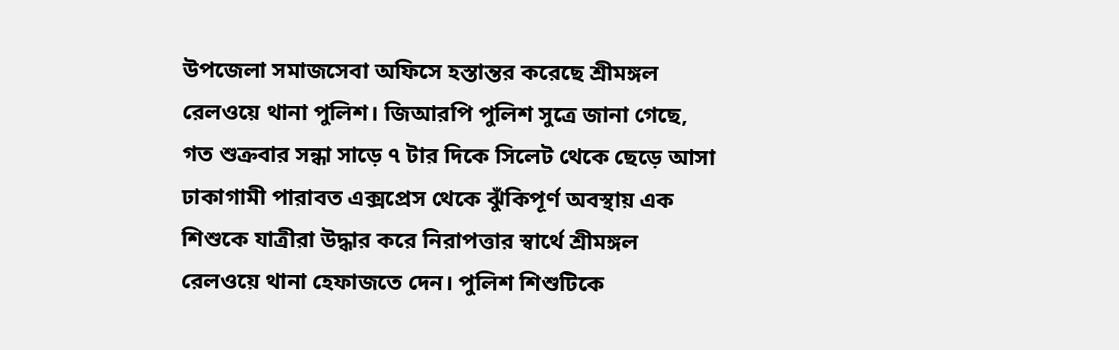উপজেলা সমাজসেবা অফিসে হস্তান্তর করেছে শ্রীমঙ্গল রেলওয়ে থানা পুলিশ। জিআরপি পুলিশ সুত্রে জানা গেছে, গত শুক্রবার সন্ধা সাড়ে ৭ টার দিকে সিলেট থেকে ছেড়ে আসা ঢাকাগামী পারাবত এক্সপ্রেস থেকে ঝুঁকিপূর্ণ অবস্থায় এক শিশুকে যাত্রীরা উদ্ধার করে নিরাপত্তার স্বার্থে শ্রীমঙ্গল রেলওয়ে থানা হেফাজতে দেন। পুলিশ শিশুটিকে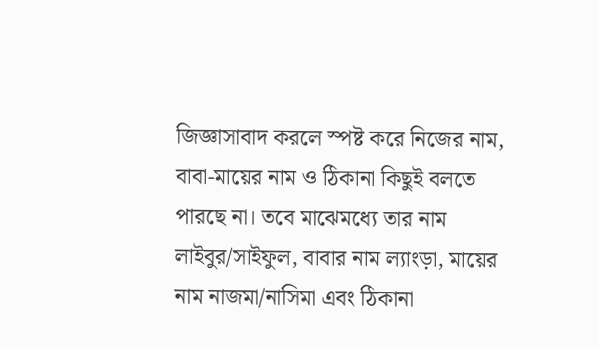জিজ্ঞাসাবাদ করলে স্পষ্ট করে নিজের নাম, বাবা-মায়ের নাম ও ঠিকানা কিছুই বলতে পারছে না। তবে মাঝেমধ্যে তার নাম লাইবুর/সাইফুল, বাবার নাম ল্যাংড়া, মায়ের নাম নাজমা/নাসিমা এবং ঠিকানা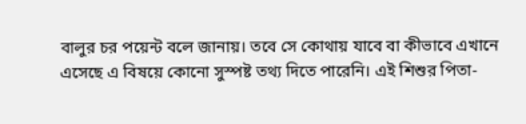বালুর চর পয়েন্ট বলে জানায়। তবে সে কোথায় যাবে বা কীভাবে এখানে এসেছে এ বিষয়ে কোনো সুস্পষ্ট তথ্য দিতে পারেনি। এই শিশুর পিতা-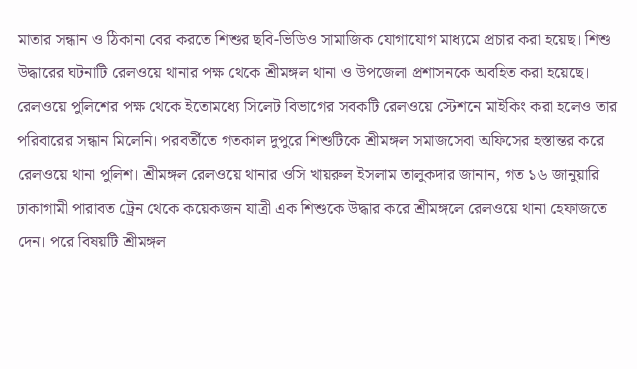মাতার সন্ধান ও ঠিকানা বের করতে শিশুর ছবি-ভিডিও সামাজিক যোগাযোগ মাধ্যমে প্রচার করা হয়েছ। শিশু উদ্ধারের ঘটনাটি রেলওয়ে থানার পক্ষ থেকে শ্রীমঙ্গল থানা ও উপজেলা প্রশাসনকে অবহিত করা হয়েছে। রেলওয়ে পুলিশের পক্ষ থেকে ইতোমধ্যে সিলেট বিভাগের সবকটি রেলওয়ে স্টেশনে মাইকিং করা হলেও তার পরিবারের সন্ধান মিলেনি। পরবর্তীতে গতকাল দুপুরে শিশুটিকে শ্রীমঙ্গল সমাজসেবা অফিসের হস্তান্তর করে রেলওয়ে থানা পুলিশ। শ্রীমঙ্গল রেলওয়ে থানার ওসি খায়রুল ইসলাম তালুকদার জানান, গত ১৬ জানুয়ারি ঢাকাগামী পারাবত ট্রেন থেকে কয়েকজন যাত্রী এক শিশুকে উদ্ধার করে শ্রীমঙ্গলে রেলওয়ে থানা হেফাজতে দেন। পরে বিষয়টি শ্রীমঙ্গল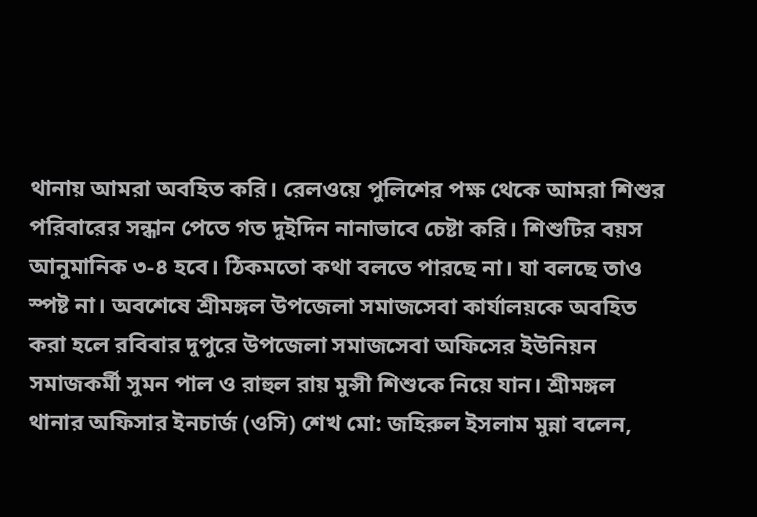থানায় আমরা অবহিত করি। রেলওয়ে পুলিশের পক্ষ থেকে আমরা শিশুর পরিবারের সন্ধান পেতে গত দুইদিন নানাভাবে চেষ্টা করি। শিশুটির বয়স আনুমানিক ৩-৪ হবে। ঠিকমতো কথা বলতে পারছে না। যা বলছে তাও স্পষ্ট না। অবশেষে শ্রীমঙ্গল উপজেলা সমাজসেবা কার্যালয়কে অবহিত করা হলে রবিবার দুপুরে উপজেলা সমাজসেবা অফিসের ইউনিয়ন সমাজকর্মী সুমন পাল ও রাহুল রায় মুন্সী শিশুকে নিয়ে যান। শ্রীমঙ্গল থানার অফিসার ইনচার্জ (ওসি) শেখ মো: জহিরুল ইসলাম মুন্না বলেন,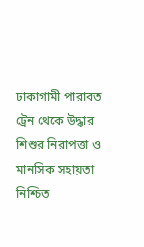ঢাকাগামী পারাবত ট্রেন থেকে উদ্ধার শিশুর নিরাপত্তা ও মানসিক সহায়তা নিশ্চিত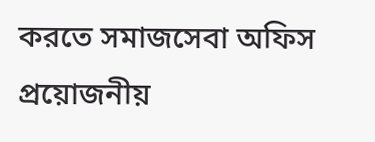করতে সমাজসেবা অফিস প্রয়োজনীয়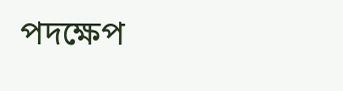পদক্ষেপ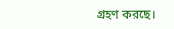গ্রহণ করছে।